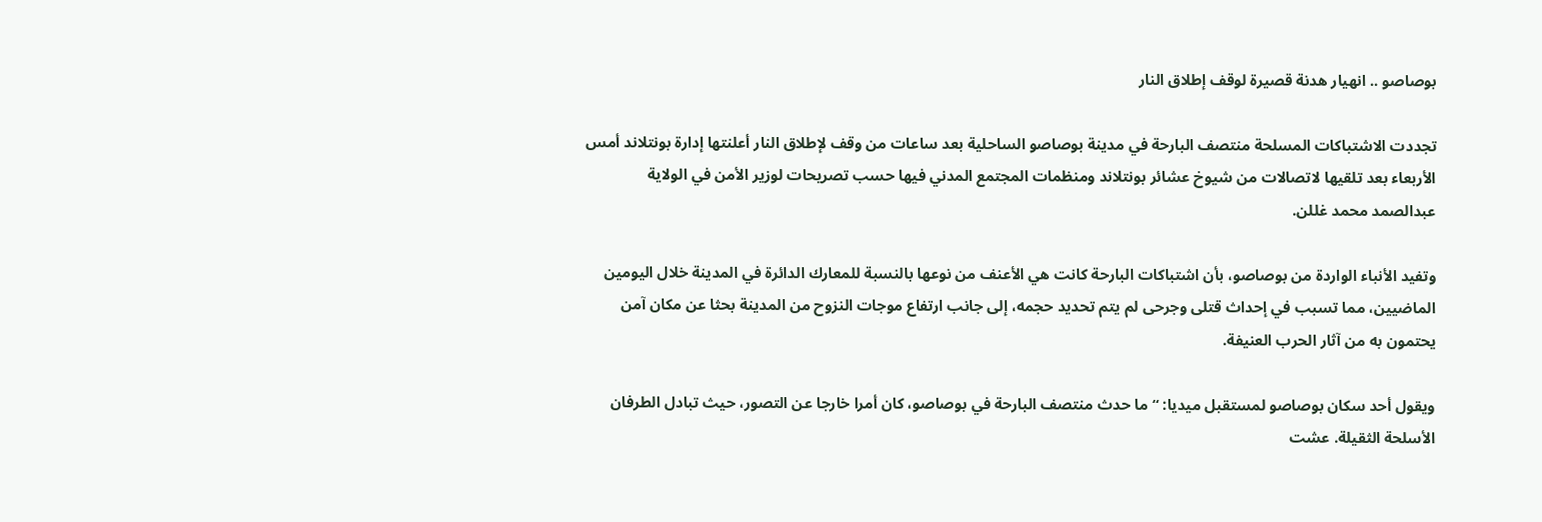بوصاصو .. انهيار هدنة قصيرة لوقف إطلاق النار

تجددت الاشتباكات المسلحة منتصف البارحة في مدينة بوصاصو الساحلية بعد ساعات من وقف لإطلاق النار أعلنتها إدارة بونتلاند أمس الأربعاء بعد تلقيها لاتصالات من شيوخ عشائر بونتلاند ومنظمات المجتمع المدني فيها حسب تصريحات لوزير الأمن في الولاية عبدالصمد محمد غللن.

وتفيد الأنباء الواردة من بوصاصو، بأن اشتباكات البارحة كانت هي الأعنف من نوعها بالنسبة للمعارك الدائرة في المدينة خلال اليومين الماضيين، مما تسبب في إحداث قتلى وجرحى لم يتم تحديد حجمه، إلى جانب ارتفاع موجات النزوح من المدينة بحثا عن مكان آمن يحتمون به من آثار الحرب العنيفة.

ويقول أحد سكان بوصاصو لمستقبل ميديا: “ما حدث منتصف البارحة في بوصاصو، كان أمرا خارجا عن التصور، حيث تبادل الطرفان الأسلحة الثقيلة. عشت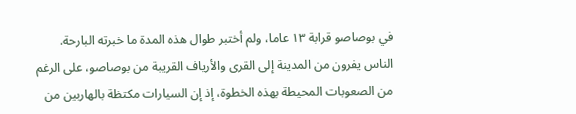في بوصاصو قرابة ١٣ عاما، ولم أختبر طوال هذه المدة ما خبرته البارحة. الناس يفرون من المدينة إلى القرى والأرياف القريبة من بوصاصو، على الرغم من الصعوبات المحيطة بهذه الخطوة، إذ إن السيارات مكتظة بالهاربين من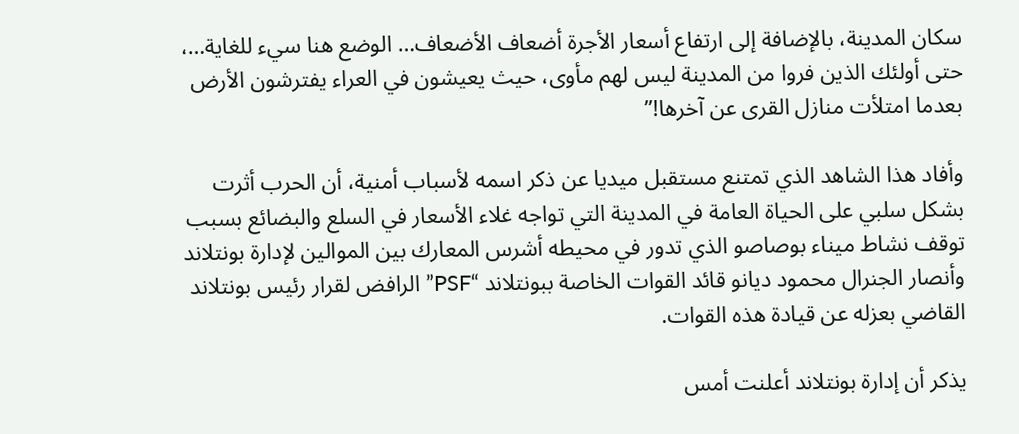سكان المدينة، بالإضافة إلى ارتفاع أسعار الأجرة أضعاف الأضعاف… الوضع هنا سيء للغاية…، حتى أولئك الذين فروا من المدينة ليس لهم مأوى، حيث يعيشون في العراء يفترشون الأرض بعدما امتلأت منازل القرى عن آخرها!”

وأفاد هذا الشاهد الذي تمتنع مستقبل ميديا عن ذكر اسمه لأسباب أمنية، أن الحرب أثرت بشكل سلبي على الحياة العامة في المدينة التي تواجه غلاء الأسعار في السلع والبضائع بسبب توقف نشاط ميناء بوصاصو الذي تدور في محيطه أشرس المعارك بين الموالين لإدارة بونتلاند وأنصار الجنرال محمود ديانو قائد القوات الخاصة ببونتلاند “PSF” الرافض لقرار رئيس بونتلاند القاضي بعزله عن قيادة هذه القوات.

يذكر أن إدارة بونتلاند أعلنت أمس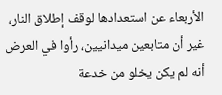الأربعاء عن استعدادها لوقف إطلاق النار، غير أن متابعين ميدانيين، رأوا في العرض أنه لم يكن يخلو من خدعة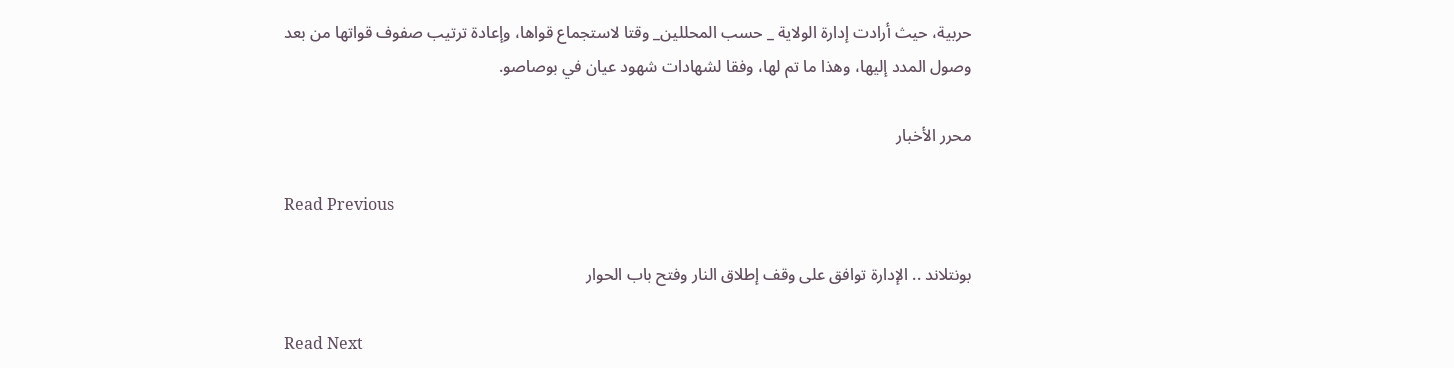حربية، حيث أرادت إدارة الولاية _ حسب المحللين_ وقتا لاستجماع قواها، وإعادة ترتيب صفوف قواتها من بعد وصول المدد إليها، وهذا ما تم لها، وفقا لشهادات شهود عيان في بوصاصو.

محرر الأخبار

Read Previous

بونتلاند .. الإدارة توافق على وقف إطلاق النار وفتح باب الحوار

Read Next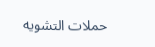حملات التشويه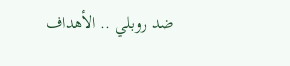ضد روبلي .. الأهداف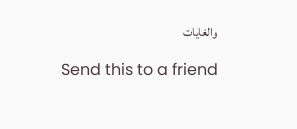والغايات

Send this to a friend